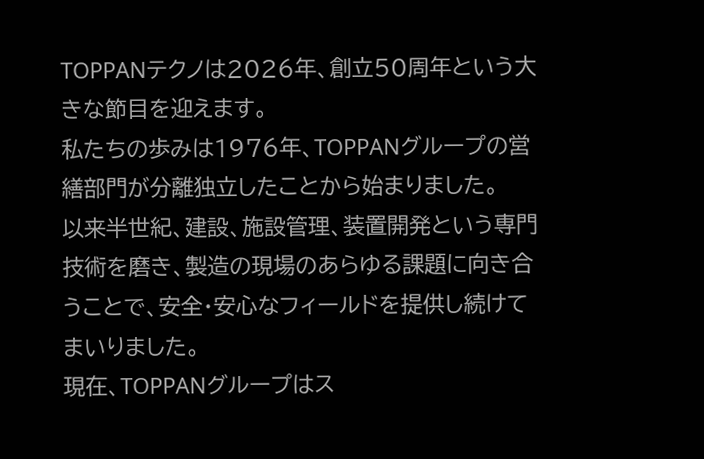TOPPANテクノは2026年、創立50周年という大きな節目を迎えます。
私たちの歩みは1976年、TOPPANグループの営繕部門が分離独立したことから始まりました。
以来半世紀、建設、施設管理、装置開発という専門技術を磨き、製造の現場のあらゆる課題に向き合うことで、安全・安心なフィールドを提供し続けてまいりました。
現在、TOPPANグループはス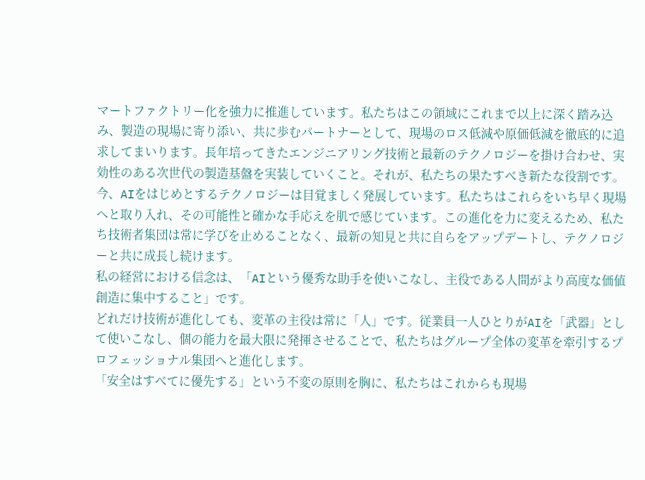マートファクトリー化を強力に推進しています。私たちはこの領域にこれまで以上に深く踏み込み、製造の現場に寄り添い、共に歩むパートナーとして、現場のロス低減や原価低減を徹底的に追求してまいります。長年培ってきたエンジニアリング技術と最新のテクノロジーを掛け合わせ、実効性のある次世代の製造基盤を実装していくこと。それが、私たちの果たすべき新たな役割です。
今、AIをはじめとするテクノロジーは目覚ましく発展しています。私たちはこれらをいち早く現場へと取り入れ、その可能性と確かな手応えを肌で感じています。この進化を力に変えるため、私たち技術者集団は常に学びを止めることなく、最新の知見と共に自らをアップデートし、テクノロジーと共に成長し続けます。
私の経営における信念は、「AIという優秀な助手を使いこなし、主役である人間がより高度な価値創造に集中すること」です。
どれだけ技術が進化しても、変革の主役は常に「人」です。従業員一人ひとりがAIを「武器」として使いこなし、個の能力を最大限に発揮させることで、私たちはグループ全体の変革を牽引するプロフェッショナル集団へと進化します。
「安全はすべてに優先する」という不変の原則を胸に、私たちはこれからも現場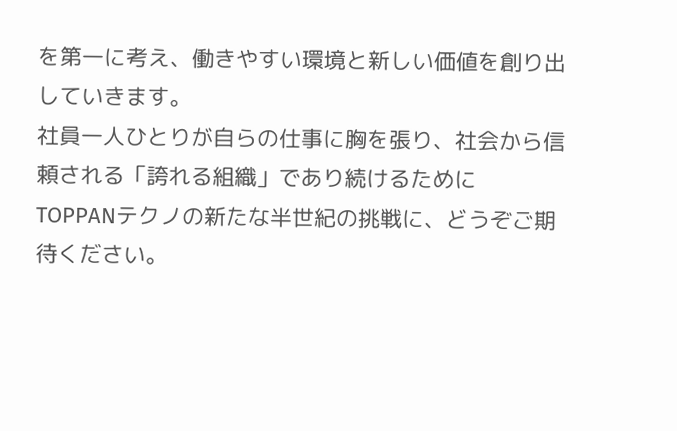を第一に考え、働きやすい環境と新しい価値を創り出していきます。
社員一人ひとりが自らの仕事に胸を張り、社会から信頼される「誇れる組織」であり続けるために
TOPPANテクノの新たな半世紀の挑戦に、どうぞご期待ください。